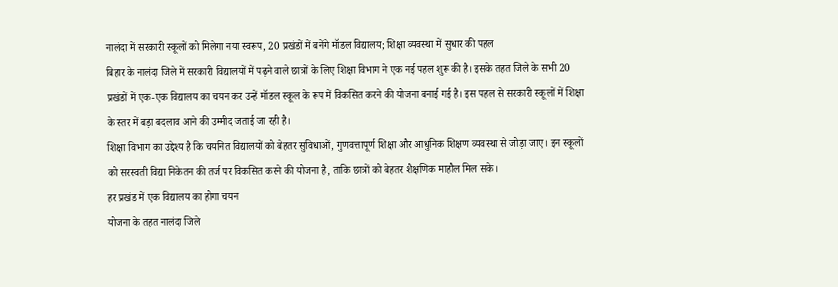नालंदा में सरकारी स्कूलों को मिलेगा नया स्वरूप, 20 प्रखंडों में बनेंगे मॉडल विद्यालय; शिक्षा व्यवस्था में सुधार की पहल
बिहार के नालंदा जिले में सरकारी विद्यालयों में पढ़ने वाले छात्रों के लिए शिक्षा विभाग ने एक नई पहल शुरू की है। इसके तहत जिले के सभी 20 प्रखंडों में एक-एक विद्यालय का चयन कर उन्हें मॉडल स्कूल के रूप में विकसित करने की योजना बनाई गई है। इस पहल से सरकारी स्कूलों में शिक्षा के स्तर में बड़ा बदलाव आने की उम्मीद जताई जा रही है।
शिक्षा विभाग का उद्देश्य है कि चयनित विद्यालयों को बेहतर सुविधाओं, गुणवत्तापूर्ण शिक्षा और आधुनिक शिक्षण व्यवस्था से जोड़ा जाए। इन स्कूलों को सरस्वती विद्या निकेतन की तर्ज पर विकसित करने की योजना है, ताकि छात्रों को बेहतर शैक्षणिक माहौल मिल सके।
हर प्रखंड में एक विद्यालय का होगा चयन
योजना के तहत नालंदा जिले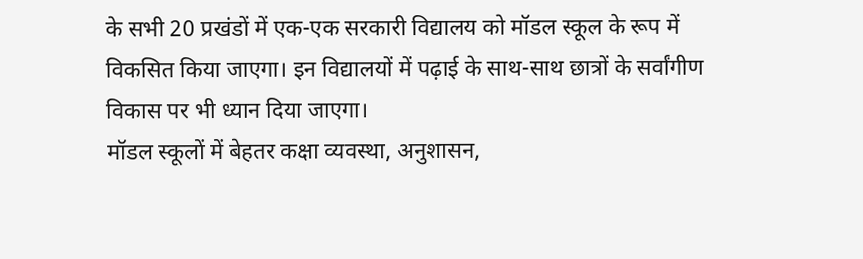के सभी 20 प्रखंडों में एक-एक सरकारी विद्यालय को मॉडल स्कूल के रूप में विकसित किया जाएगा। इन विद्यालयों में पढ़ाई के साथ-साथ छात्रों के सर्वांगीण विकास पर भी ध्यान दिया जाएगा।
मॉडल स्कूलों में बेहतर कक्षा व्यवस्था, अनुशासन,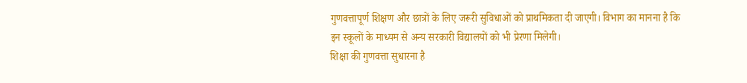गुणवत्तापूर्ण शिक्षण और छात्रों के लिए जरूरी सुविधाओं को प्राथमिकता दी जाएगी। विभाग का मानना है कि इन स्कूलों के माध्यम से अन्य सरकारी विद्यालयों को भी प्रेरणा मिलेगी।
शिक्षा की गुणवत्ता सुधारना है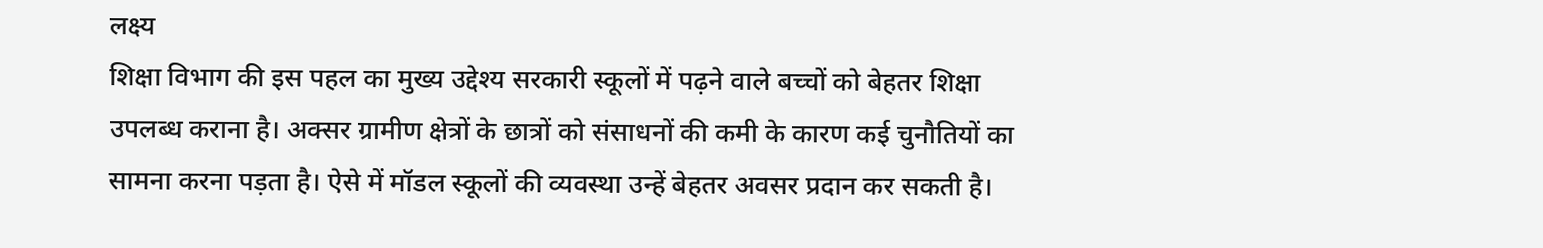लक्ष्य
शिक्षा विभाग की इस पहल का मुख्य उद्देश्य सरकारी स्कूलों में पढ़ने वाले बच्चों को बेहतर शिक्षा उपलब्ध कराना है। अक्सर ग्रामीण क्षेत्रों के छात्रों को संसाधनों की कमी के कारण कई चुनौतियों का सामना करना पड़ता है। ऐसे में मॉडल स्कूलों की व्यवस्था उन्हें बेहतर अवसर प्रदान कर सकती है।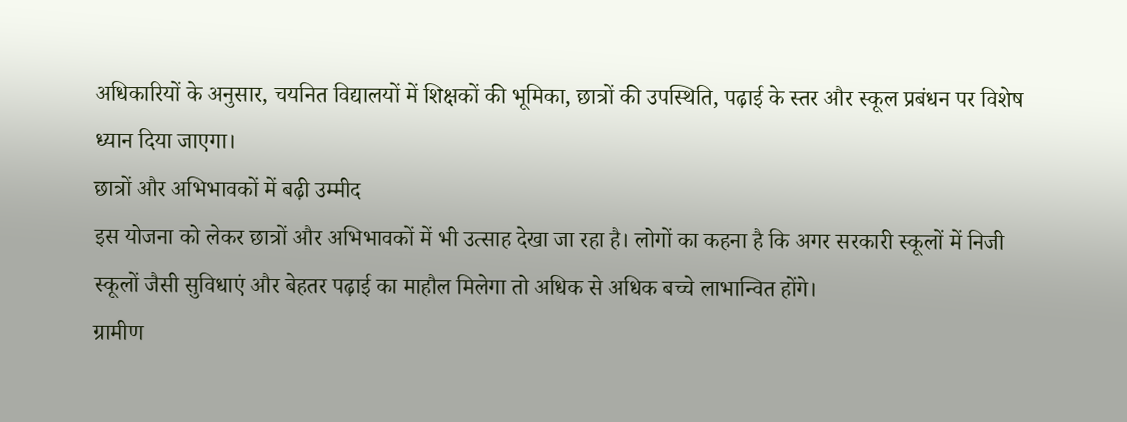अधिकारियों के अनुसार, चयनित विद्यालयों में शिक्षकों की भूमिका, छात्रों की उपस्थिति, पढ़ाई के स्तर और स्कूल प्रबंधन पर विशेष ध्यान दिया जाएगा।
छात्रों और अभिभावकों में बढ़ी उम्मीद
इस योजना को लेकर छात्रों और अभिभावकों में भी उत्साह देखा जा रहा है। लोगों का कहना है कि अगर सरकारी स्कूलों में निजी स्कूलों जैसी सुविधाएं और बेहतर पढ़ाई का माहौल मिलेगा तो अधिक से अधिक बच्चे लाभान्वित होंगे।
ग्रामीण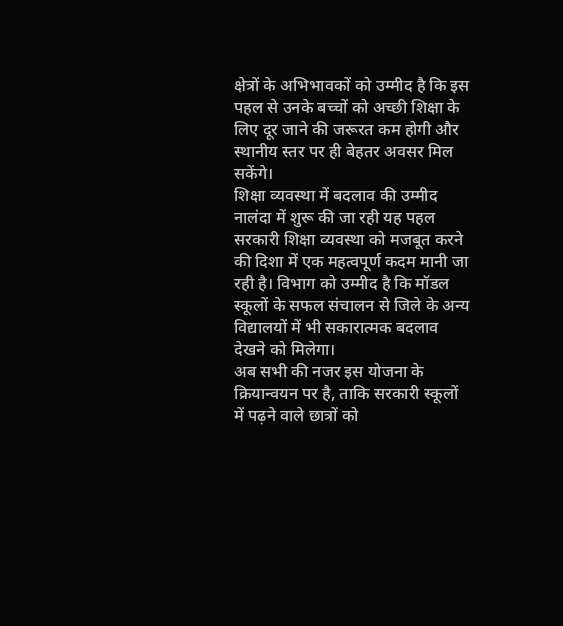क्षेत्रों के अभिभावकों को उम्मीद है कि इस पहल से उनके बच्चों को अच्छी शिक्षा के लिए दूर जाने की जरूरत कम होगी और स्थानीय स्तर पर ही बेहतर अवसर मिल सकेंगे।
शिक्षा व्यवस्था में बदलाव की उम्मीद
नालंदा में शुरू की जा रही यह पहल सरकारी शिक्षा व्यवस्था को मजबूत करने की दिशा में एक महत्वपूर्ण कदम मानी जा रही है। विभाग को उम्मीद है कि मॉडल स्कूलों के सफल संचालन से जिले के अन्य विद्यालयों में भी सकारात्मक बदलाव देखने को मिलेगा।
अब सभी की नजर इस योजना के क्रियान्वयन पर है, ताकि सरकारी स्कूलों में पढ़ने वाले छात्रों को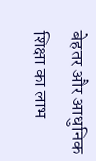बेहतर और आधुनिक शिक्षा का लाभ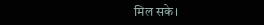मिल सके।